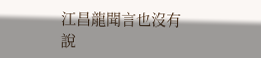江昌龍聞言也沒有說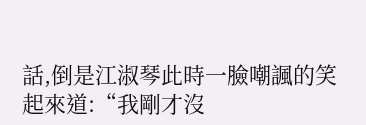話,倒是江淑琴此時一臉嘲諷的笑起來道:“我剛才沒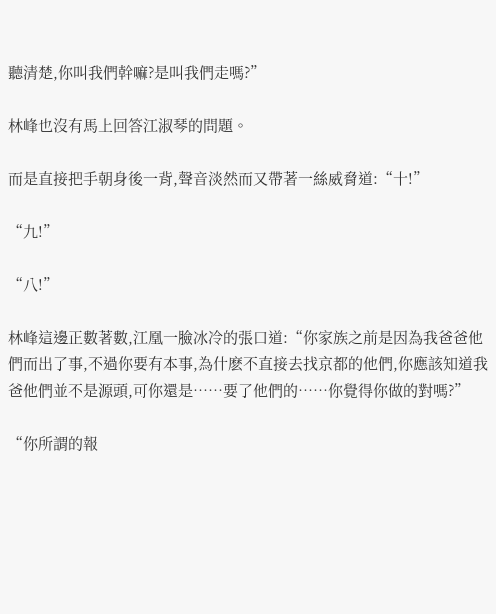聽清楚,你叫我們幹嘛?是叫我們走嗎?”

林峰也沒有馬上回答江淑琴的問題。

而是直接把手朝身後一背,聲音淡然而又帶著一絲威脅道:“十!”

“九!”

“八!”

林峰這邊正數著數,江凰一臉冰冷的張口道:“你家族之前是因為我爸爸他們而出了事,不過你要有本事,為什麽不直接去找京都的他們,你應該知道我爸他們並不是源頭,可你還是……要了他們的……你覺得你做的對嗎?”

“你所謂的報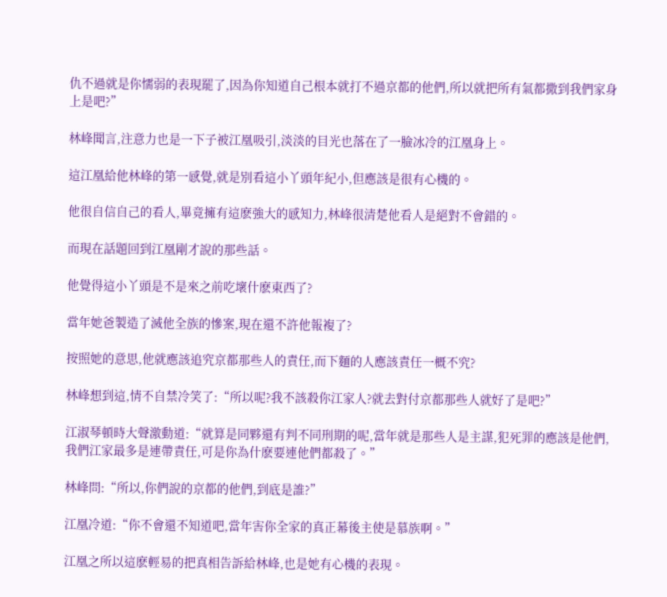仇不過就是你懦弱的表現罷了,因為你知道自己根本就打不過京都的他們,所以就把所有氣都撒到我們家身上是吧?”

林峰聞言,注意力也是一下子被江凰吸引,淡淡的目光也落在了一臉冰冷的江凰身上。

這江凰給他林峰的第一感覺,就是別看這小丫頭年紀小,但應該是很有心機的。

他很自信自己的看人,畢竟擁有這麽強大的感知力,林峰很清楚他看人是絕對不會錯的。

而現在話題回到江凰剛才說的那些話。

他覺得這小丫頭是不是來之前吃壞什麽東西了?

當年她爸製造了滅他全族的慘案,現在還不許他報複了?

按照她的意思,他就應該追究京都那些人的責任,而下麵的人應該責任一概不究?

林峰想到這,情不自禁冷笑了:“所以呢?我不該殺你江家人?就去對付京都那些人就好了是吧?”

江淑琴頓時大聲激動道:“就算是同夥還有判不同刑期的呢,當年就是那些人是主謀,犯死罪的應該是他們,我們江家最多是連帶責任,可是你為什麽要連他們都殺了。”

林峰問:“所以,你們說的京都的他們,到底是誰?”

江凰冷道:“你不會還不知道吧,當年害你全家的真正幕後主使是慕族啊。”

江凰之所以這麽輕易的把真相告訴給林峰,也是她有心機的表現。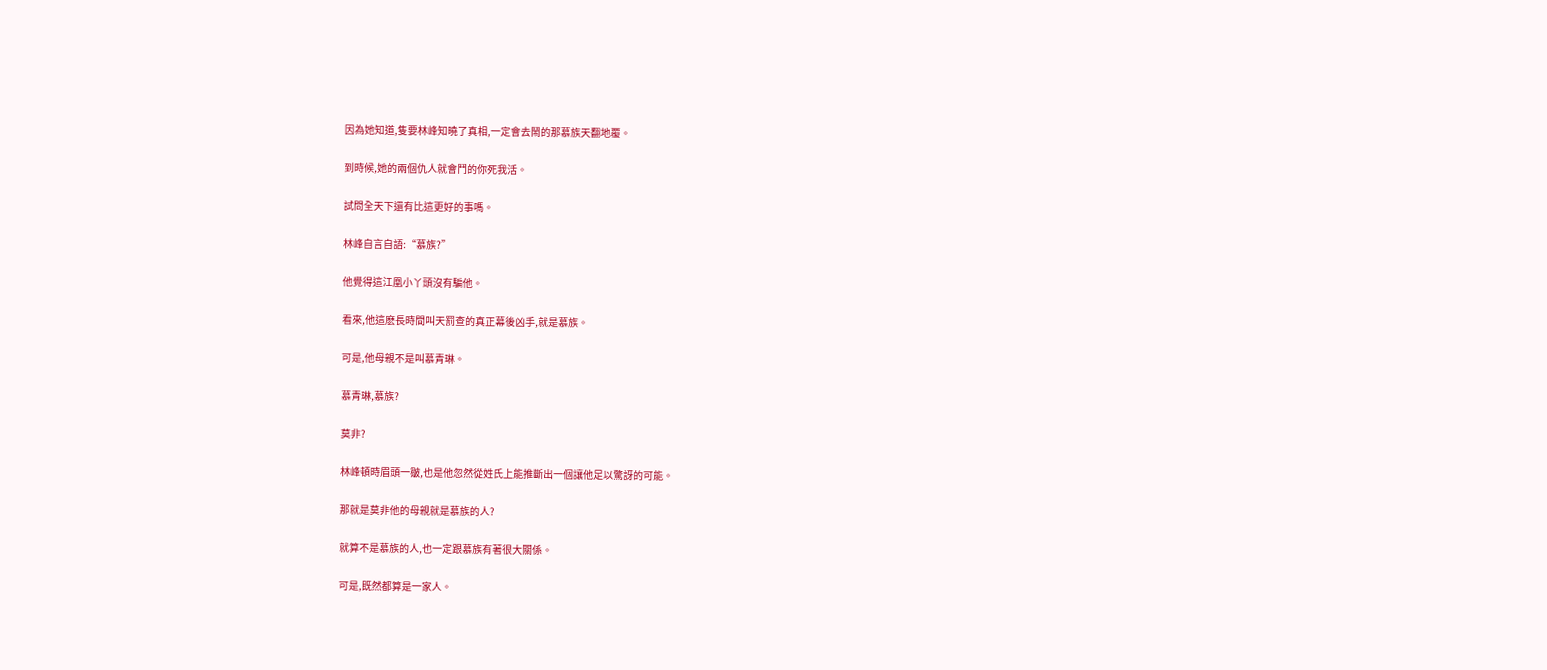因為她知道,隻要林峰知曉了真相,一定會去鬧的那慕族天翻地覆。

到時候,她的兩個仇人就會鬥的你死我活。

試問全天下還有比這更好的事嗎。

林峰自言自語:“慕族?”

他覺得這江凰小丫頭沒有騙他。

看來,他這麽長時間叫天罰查的真正幕後凶手,就是慕族。

可是,他母親不是叫慕青琳。

慕青琳,慕族?

莫非?

林峰頓時眉頭一皺,也是他忽然從姓氏上能推斷出一個讓他足以驚訝的可能。

那就是莫非他的母親就是慕族的人?

就算不是慕族的人,也一定跟慕族有著很大關係。

可是,既然都算是一家人。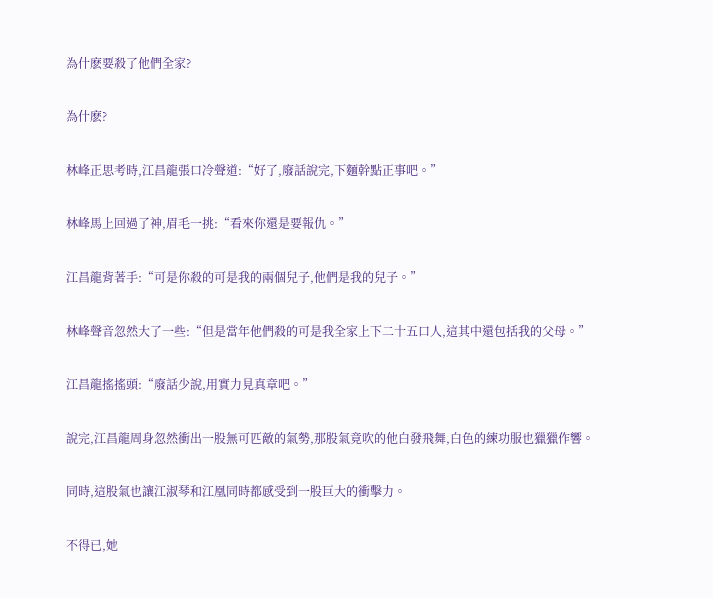為什麽要殺了他們全家?

為什麽?

林峰正思考時,江昌龍張口冷聲道:“好了,廢話說完,下麵幹點正事吧。”

林峰馬上回過了神,眉毛一挑:“看來你還是要報仇。”

江昌龍背著手:“可是你殺的可是我的兩個兒子,他們是我的兒子。”

林峰聲音忽然大了一些:“但是當年他們殺的可是我全家上下二十五口人,這其中還包括我的父母。”

江昌龍搖搖頭:“廢話少說,用實力見真章吧。”

說完,江昌龍周身忽然衝出一股無可匹敵的氣勢,那股氣竟吹的他白發飛舞,白色的練功服也獵獵作響。

同時,這股氣也讓江淑琴和江凰同時都感受到一股巨大的衝擊力。

不得已,她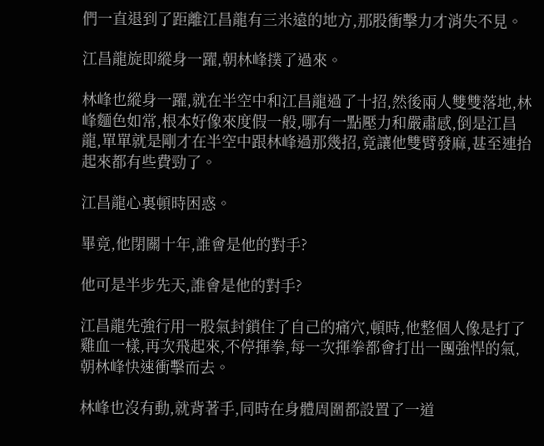們一直退到了距離江昌龍有三米遠的地方,那股衝擊力才消失不見。

江昌龍旋即縱身一躍,朝林峰撲了過來。

林峰也縱身一躍,就在半空中和江昌龍過了十招,然後兩人雙雙落地,林峰麵色如常,根本好像來度假一般,哪有一點壓力和嚴肅感,倒是江昌龍,單單就是剛才在半空中跟林峰過那幾招,竟讓他雙臂發麻,甚至連抬起來都有些費勁了。

江昌龍心裏頓時困惑。

畢竟,他閉關十年,誰會是他的對手?

他可是半步先天,誰會是他的對手?

江昌龍先強行用一股氣封鎖住了自己的痛穴,頓時,他整個人像是打了雞血一樣,再次飛起來,不停揮拳,每一次揮拳都會打出一團強悍的氣,朝林峰快速衝擊而去。

林峰也沒有動,就背著手,同時在身體周圍都設置了一道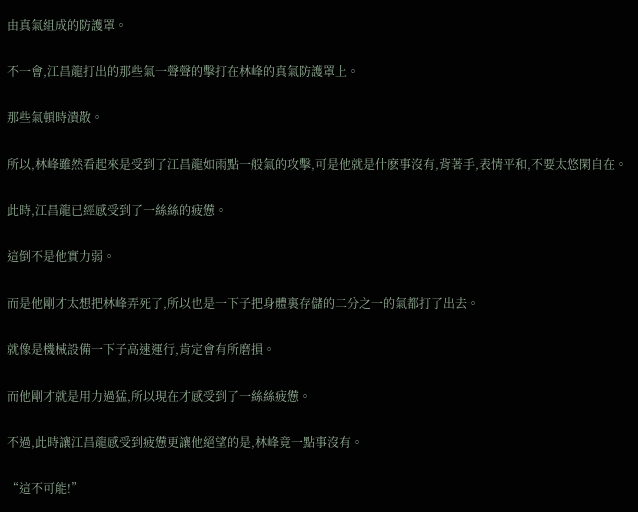由真氣組成的防護罩。

不一會,江昌龍打出的那些氣一聲聲的擊打在林峰的真氣防護罩上。

那些氣頓時潰散。

所以,林峰雖然看起來是受到了江昌龍如雨點一般氣的攻擊,可是他就是什麽事沒有,背著手,表情平和,不要太悠閑自在。

此時,江昌龍已經感受到了一絲絲的疲憊。

這倒不是他實力弱。

而是他剛才太想把林峰弄死了,所以也是一下子把身體裏存儲的二分之一的氣都打了出去。

就像是機械設備一下子高速運行,肯定會有所磨損。

而他剛才就是用力過猛,所以現在才感受到了一絲絲疲憊。

不過,此時讓江昌龍感受到疲憊更讓他絕望的是,林峰竟一點事沒有。

“這不可能!”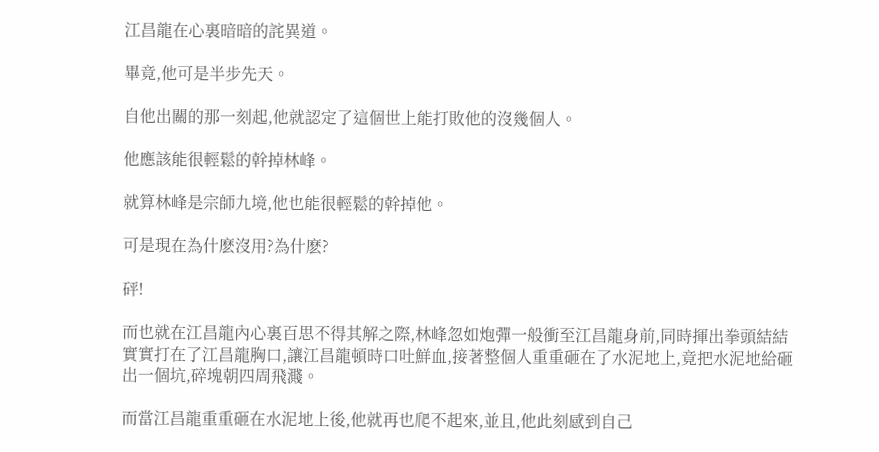江昌龍在心裏暗暗的詫異道。

畢竟,他可是半步先天。

自他出關的那一刻起,他就認定了這個世上能打敗他的沒幾個人。

他應該能很輕鬆的幹掉林峰。

就算林峰是宗師九境,他也能很輕鬆的幹掉他。

可是現在為什麽沒用?為什麽?

砰!

而也就在江昌龍內心裏百思不得其解之際,林峰忽如炮彈一般衝至江昌龍身前,同時揮出拳頭結結實實打在了江昌龍胸口,讓江昌龍頓時口吐鮮血,接著整個人重重砸在了水泥地上,竟把水泥地給砸出一個坑,碎塊朝四周飛濺。

而當江昌龍重重砸在水泥地上後,他就再也爬不起來,並且,他此刻感到自己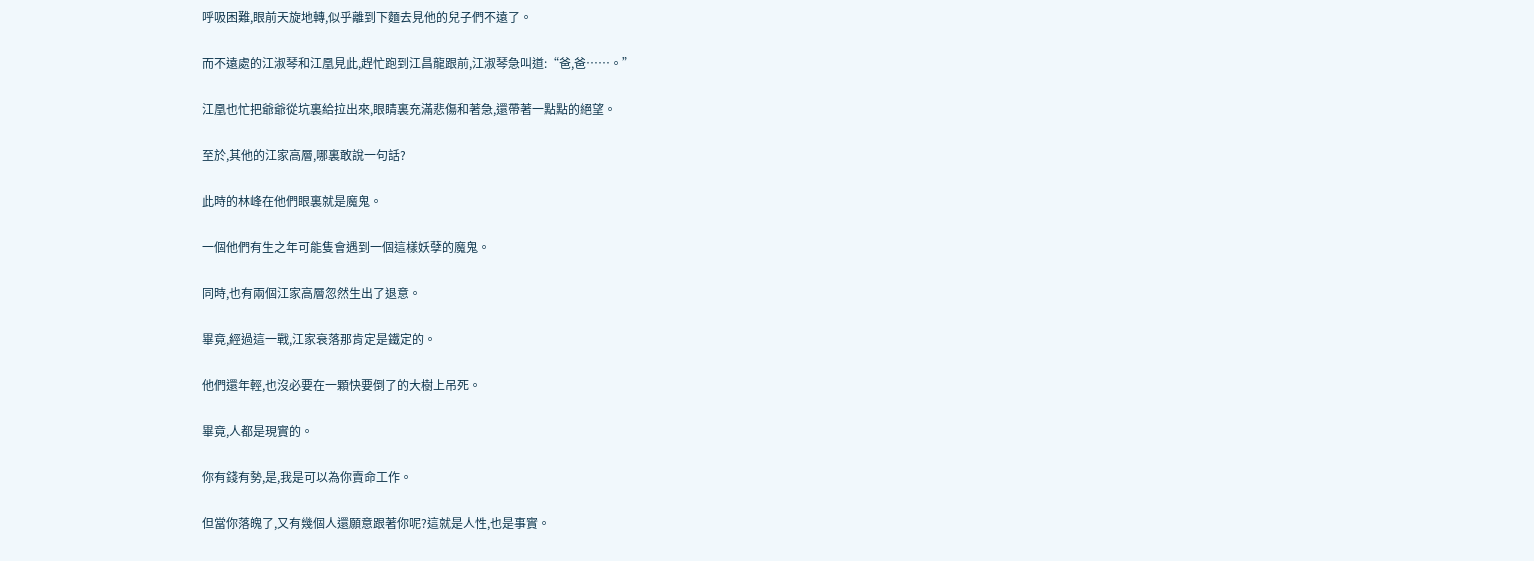呼吸困難,眼前天旋地轉,似乎離到下麵去見他的兒子們不遠了。

而不遠處的江淑琴和江凰見此,趕忙跑到江昌龍跟前,江淑琴急叫道:“爸,爸……。”

江凰也忙把爺爺從坑裏給拉出來,眼睛裏充滿悲傷和著急,還帶著一點點的絕望。

至於,其他的江家高層,哪裏敢說一句話?

此時的林峰在他們眼裏就是魔鬼。

一個他們有生之年可能隻會遇到一個這樣妖孽的魔鬼。

同時,也有兩個江家高層忽然生出了退意。

畢竟,經過這一戰,江家衰落那肯定是鐵定的。

他們還年輕,也沒必要在一顆快要倒了的大樹上吊死。

畢竟,人都是現實的。

你有錢有勢,是,我是可以為你賣命工作。

但當你落魄了,又有幾個人還願意跟著你呢?這就是人性,也是事實。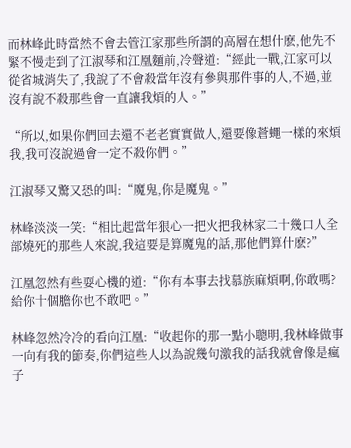而林峰此時當然不會去管江家那些所謂的高層在想什麽,他先不緊不慢走到了江淑琴和江凰麵前,冷聲道:“經此一戰,江家可以從省城消失了,我說了不會殺當年沒有參與那件事的人,不過,並沒有說不殺那些會一直讓我煩的人。”

“所以,如果你們回去還不老老實實做人,還要像蒼蠅一樣的來煩我,我可沒說過會一定不殺你們。”

江淑琴又驚又恐的叫:“魔鬼,你是魔鬼。”

林峰淡淡一笑:“相比起當年狠心一把火把我林家二十幾口人全部燒死的那些人來說,我這要是算魔鬼的話,那他們算什麽?”

江凰忽然有些耍心機的道:“你有本事去找慕族麻煩啊,你敢嗎?給你十個膽你也不敢吧。”

林峰忽然冷冷的看向江凰:“收起你的那一點小聰明,我林峰做事一向有我的節奏,你們這些人以為說幾句激我的話我就會像是瘋子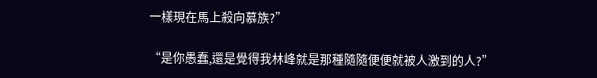一樣現在馬上殺向慕族?”

“是你愚蠢,還是覺得我林峰就是那種隨隨便便就被人激到的人?”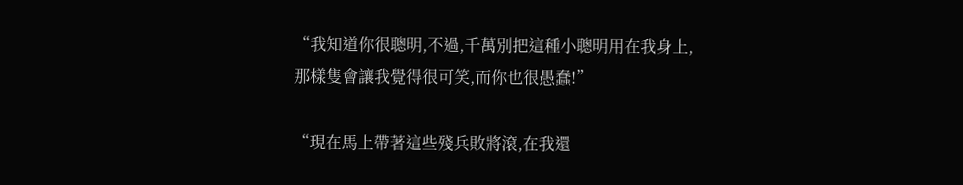“我知道你很聰明,不過,千萬別把這種小聰明用在我身上,那樣隻會讓我覺得很可笑,而你也很愚蠢!”

“現在馬上帶著這些殘兵敗將滾,在我還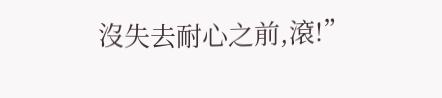沒失去耐心之前,滾!”